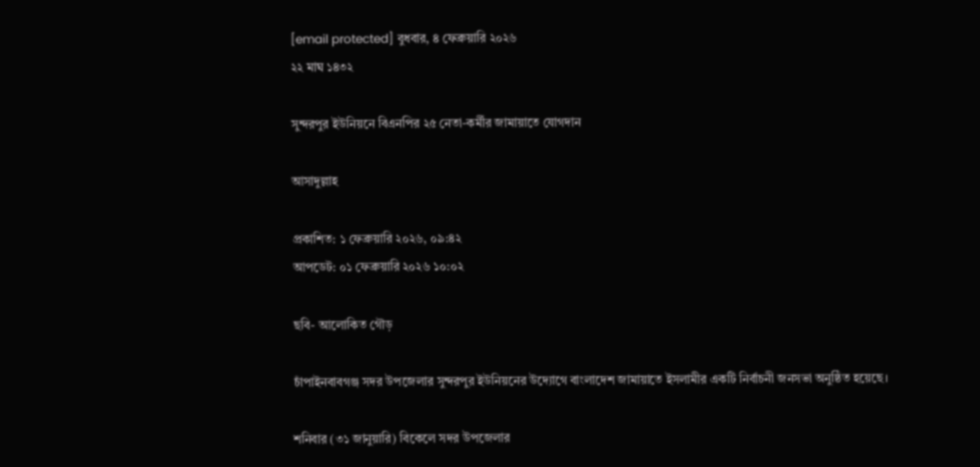[email protected] বুধবার, ৪ ফেব্রুয়ারি ২০২৬
২২ মাঘ ১৪৩২

সুন্দরপুর ইউনিয়নে বিএনপির ২৫ নেতা-কর্মীর জামায়াতে যোগদান

আসাদুল্লাহ

প্রকাশিত: ১ ফেব্রুয়ারি ২০২৬, ০৯:৪২
আপডেট: ০১ ফেব্রুয়ারি ২০২৬ ১০:০২

ছবি- আলোকিত গৌড়

চাঁপাইনবাবগঞ্জ সদর উপজেলার সুন্দরপুর ইউনিয়নের উদ্যোগে বাংলাদেশ জামায়াতে ইসলামীর একটি নির্বাচনী জনসভা অনুষ্ঠিত হয়েছে।

শনিবার (৩১ জানুয়ারি) বিকেলে সদর উপজেলার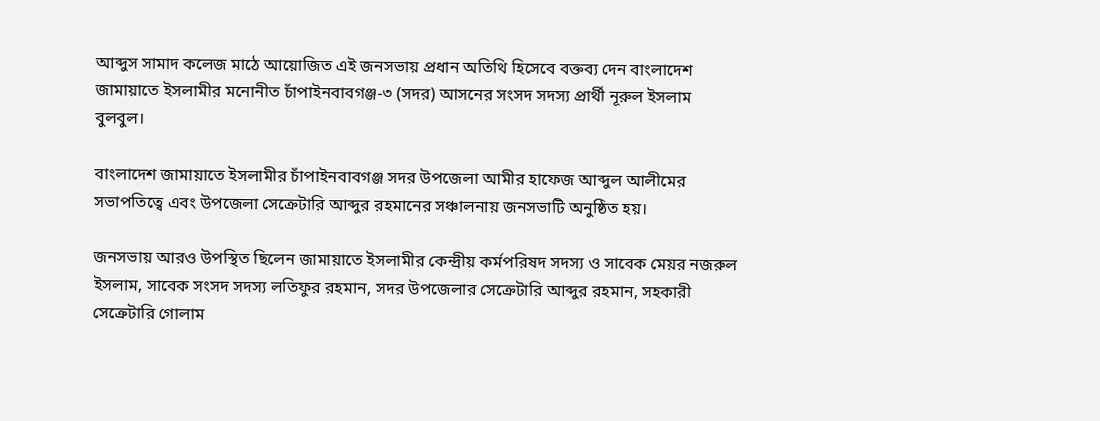আব্দুস সামাদ কলেজ মাঠে আয়োজিত এই জনসভায় প্রধান অতিথি হিসেবে বক্তব্য দেন বাংলাদেশ জামায়াতে ইসলামীর মনোনীত চাঁপাইনবাবগঞ্জ-৩ (সদর) আসনের সংসদ সদস্য প্রার্থী নূরুল ইসলাম বুলবুল।

বাংলাদেশ জামায়াতে ইসলামীর চাঁপাইনবাবগঞ্জ সদর উপজেলা আমীর হাফেজ আব্দুল আলীমের সভাপতিত্বে এবং উপজেলা সেক্রেটারি আব্দুর রহমানের সঞ্চালনায় জনসভাটি অনুষ্ঠিত হয়।

জনসভায় আরও উপস্থিত ছিলেন জামায়াতে ইসলামীর কেন্দ্রীয় কর্মপরিষদ সদস্য ও সাবেক মেয়র নজরুল ইসলাম, সাবেক সংসদ সদস্য লতিফুর রহমান, সদর উপজেলার সেক্রেটারি আব্দুর রহমান, সহকারী সেক্রেটারি গোলাম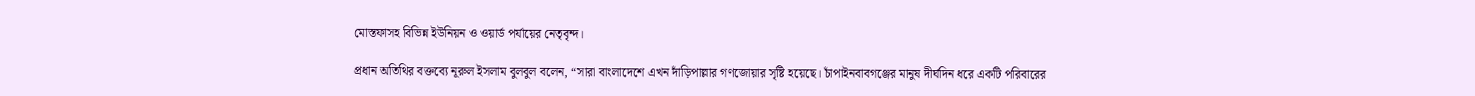মোস্তফাসহ বিভিন্ন ইউনিয়ন ও ওয়ার্ড পর্যায়ের নেতৃবৃন্দ।

প্রধান অতিথির বক্তব্যে নূরুল ইসলাম বুলবুল বলেন, “সারা বাংলাদেশে এখন দাঁড়িপাল্লার গণজোয়ার সৃষ্টি হয়েছে। চাঁপাইনবাবগঞ্জের মানুষ দীর্ঘদিন ধরে একটি পরিবারের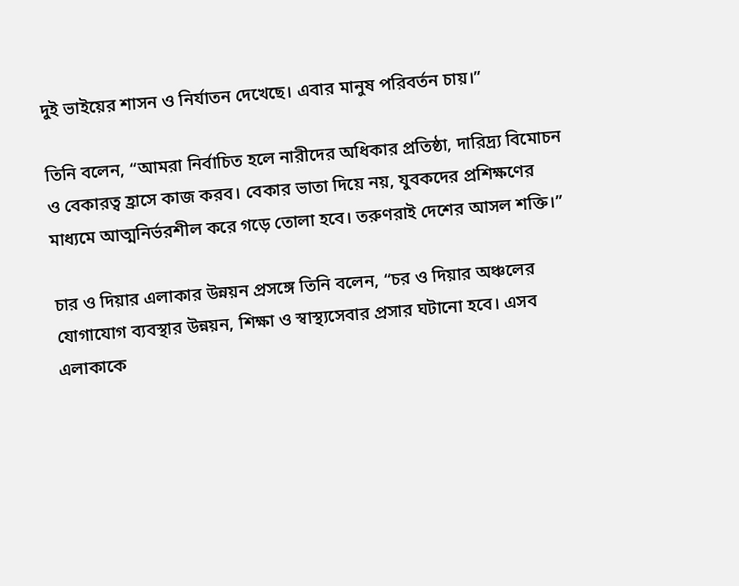দুই ভাইয়ের শাসন ও নির্যাতন দেখেছে। এবার মানুষ পরিবর্তন চায়।”

তিনি বলেন, “আমরা নির্বাচিত হলে নারীদের অধিকার প্রতিষ্ঠা, দারিদ্র্য বিমোচন ও বেকারত্ব হ্রাসে কাজ করব। বেকার ভাতা দিয়ে নয়, যুবকদের প্রশিক্ষণের মাধ্যমে আত্মনির্ভরশীল করে গড়ে তোলা হবে। তরুণরাই দেশের আসল শক্তি।”

চার ও দিয়ার এলাকার উন্নয়ন প্রসঙ্গে তিনি বলেন, “চর ও দিয়ার অঞ্চলের যোগাযোগ ব্যবস্থার উন্নয়ন, শিক্ষা ও স্বাস্থ্যসেবার প্রসার ঘটানো হবে। এসব এলাকাকে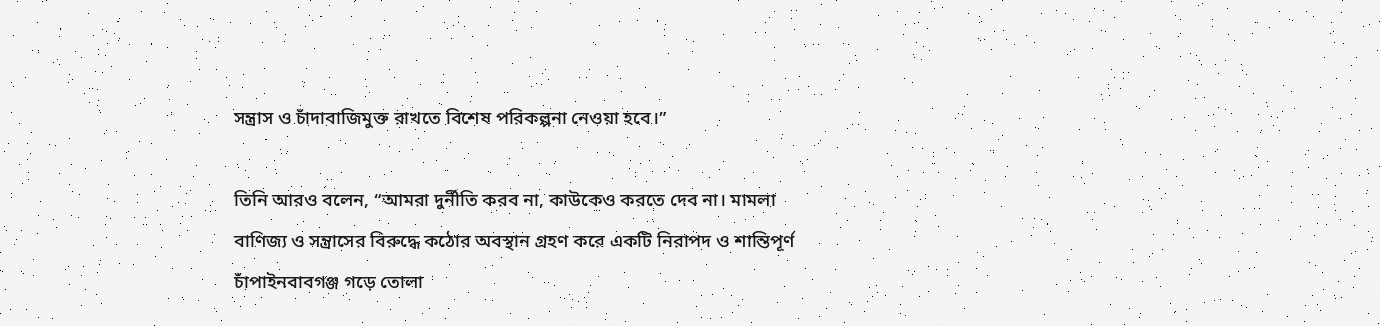সন্ত্রাস ও চাঁদাবাজিমুক্ত রাখতে বিশেষ পরিকল্পনা নেওয়া হবে।”

তিনি আরও বলেন, “আমরা দুর্নীতি করব না, কাউকেও করতে দেব না। মামলা বাণিজ্য ও সন্ত্রাসের বিরুদ্ধে কঠোর অবস্থান গ্রহণ করে একটি নিরাপদ ও শান্তিপূর্ণ চাঁপাইনবাবগঞ্জ গড়ে তোলা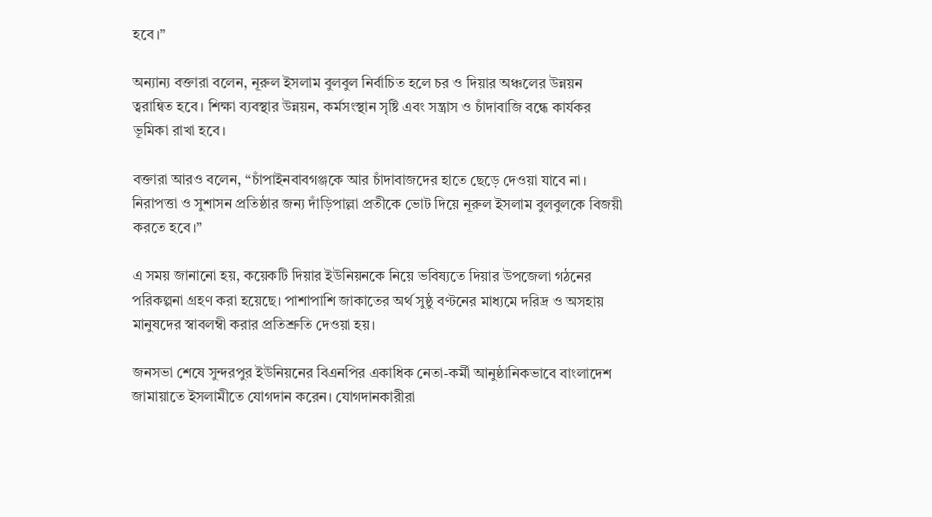হবে।”

অন্যান্য বক্তারা বলেন, নূরুল ইসলাম বুলবুল নির্বাচিত হলে চর ও দিয়ার অঞ্চলের উন্নয়ন ত্বরান্বিত হবে। শিক্ষা ব্যবস্থার উন্নয়ন, কর্মসংস্থান সৃষ্টি এবং সন্ত্রাস ও চাঁদাবাজি বন্ধে কার্যকর ভূমিকা রাখা হবে।

বক্তারা আরও বলেন, “চাঁপাইনবাবগঞ্জকে আর চাঁদাবাজদের হাতে ছেড়ে দেওয়া যাবে না। নিরাপত্তা ও সুশাসন প্রতিষ্ঠার জন্য দাঁড়িপাল্লা প্রতীকে ভোট দিয়ে নূরুল ইসলাম বুলবুলকে বিজয়ী করতে হবে।”

এ সময় জানানো হয়, কয়েকটি দিয়ার ইউনিয়নকে নিয়ে ভবিষ্যতে দিয়ার উপজেলা গঠনের পরিকল্পনা গ্রহণ করা হয়েছে। পাশাপাশি জাকাতের অর্থ সুষ্ঠু বণ্টনের মাধ্যমে দরিদ্র ও অসহায় মানুষদের স্বাবলম্বী করার প্রতিশ্রুতি দেওয়া হয়।

জনসভা শেষে সুন্দরপুর ইউনিয়নের বিএনপির একাধিক নেতা-কর্মী আনুষ্ঠানিকভাবে বাংলাদেশ জামায়াতে ইসলামীতে যোগদান করেন। যোগদানকারীরা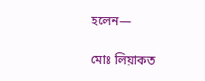হলেন—

মোঃ লিয়াকত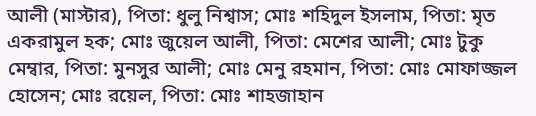আলী (মাস্টার), পিতা: ধুলু নিশ্বাস; মোঃ শহিদুল ইসলাম, পিতা: মৃত একরামুল হক; মোঃ জুয়েল আলী, পিতা: মেশের আলী; মোঃ টুকু মেম্বার, পিতা: মুনসুর আলী; মোঃ মেনু রহমান, পিতা: মোঃ মোফাজ্জল হোসেন; মোঃ রয়েল, পিতা: মোঃ শাহজাহান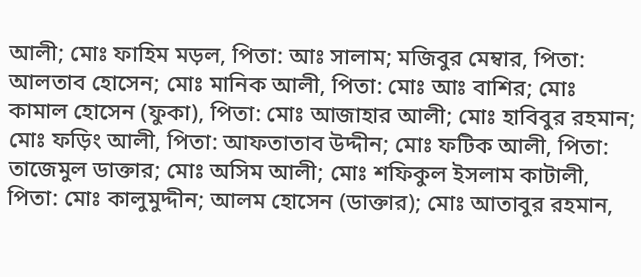আলী; মোঃ ফাহিম মড়ল, পিতা: আঃ সালাম; মজিবুর মেম্বার, পিতা: আলতাব হোসেন; মোঃ মানিক আলী, পিতা: মোঃ আঃ বাশির; মোঃ কামাল হোসেন (ফুকা), পিতা: মোঃ আজাহার আলী; মোঃ হাবিবুর রহমান; মোঃ ফড়িং আলী, পিতা: আফতাতাব উদ্দীন; মোঃ ফটিক আলী, পিতা: তাজেমুল ডাক্তার; মোঃ অসিম আলী; মোঃ শফিকুল ইসলাম কাটালী, পিতা: মোঃ কালুমুদ্দীন; আলম হোসেন (ডাক্তার); মোঃ আতাবুর রহমান,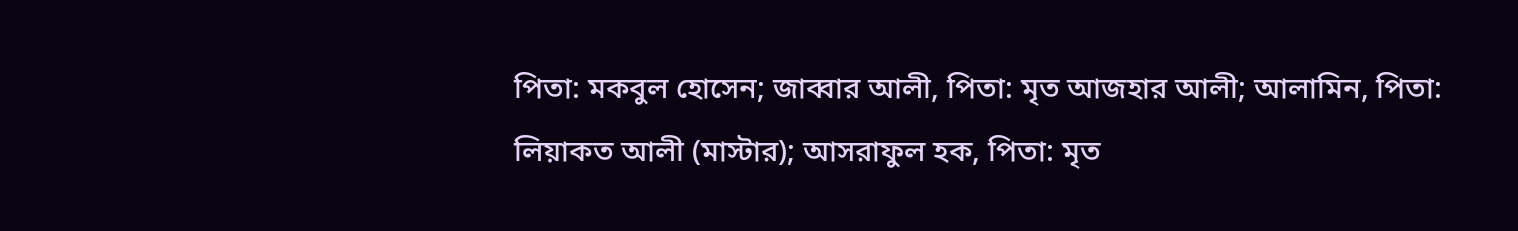পিতা: মকবুল হোসেন; জাব্বার আলী, পিতা: মৃত আজহার আলী; আলামিন, পিতা: লিয়াকত আলী (মাস্টার); আসরাফুল হক, পিতা: মৃত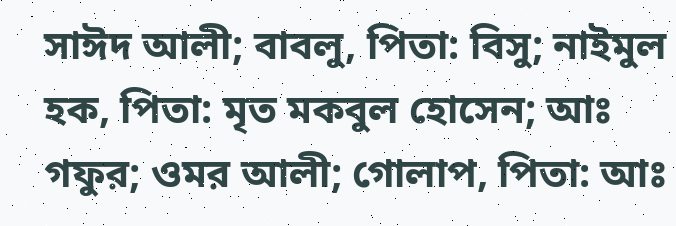সাঈদ আলী; বাবলু, পিতা: বিসু; নাইমুল হক, পিতা: মৃত মকবুল হোসেন; আঃ গফুর; ওমর আলী; গোলাপ, পিতা: আঃ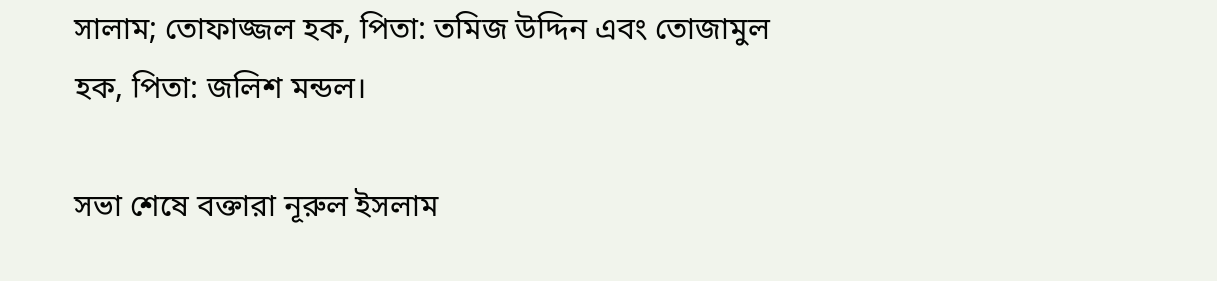সালাম; তোফাজ্জল হক, পিতা: তমিজ উদ্দিন এবং তোজামুল হক, পিতা: জলিশ মন্ডল।

সভা শেষে বক্তারা নূরুল ইসলাম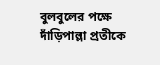বুলবুলের পক্ষে দাঁড়িপাল্লা প্রতীকে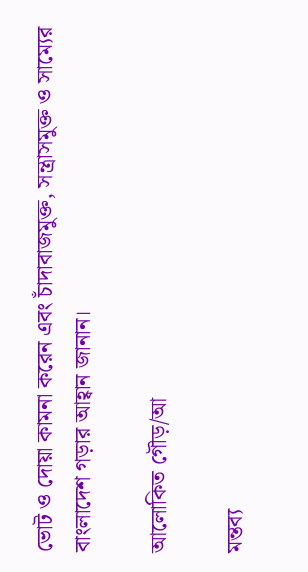ভোট ও দোয়া কামনা করেন এবং চাঁদাবাজমুক্ত, সন্ত্রাসমুক্ত ও সাম্যের বাংলাদেশ গড়ার আহ্বান জানান।

আলোকিত গৌড়/আ

মন্তব্য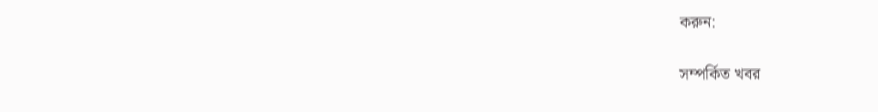করুন:

সম্পর্কিত খবর